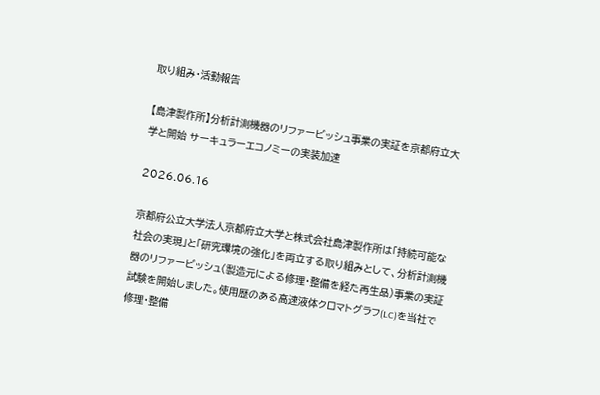取り組み・活動報告

【島津製作所】分析計測機器のリファービッシュ事業の実証を京都府立大学と開始 サーキュラーエコノミーの実装加速

2026.06.16

京都府公立大学法人京都府立大学と株式会社島津製作所は「持続可能な社会の実現」と「研究環境の強化」を両立する取り組みとして、分析計測機器のリファービッシュ(製造元による修理・整備を経た再生品)事業の実証試験を開始しました。使用歴のある高速液体クロマトグラフ(LC)を当社で修理・整備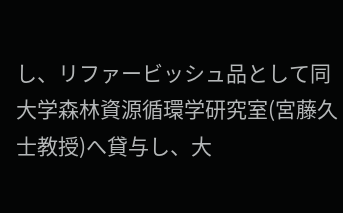し、リファービッシュ品として同大学森林資源循環学研究室(宮藤久士教授)へ貸与し、大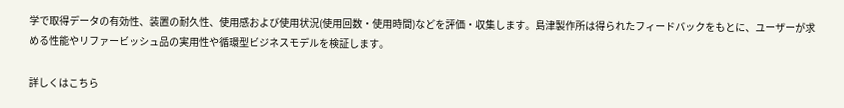学で取得データの有効性、装置の耐久性、使用感および使用状況(使用回数・使用時間)などを評価・収集します。島津製作所は得られたフィードバックをもとに、ユーザーが求める性能やリファービッシュ品の実用性や循環型ビジネスモデルを検証します。

詳しくはこちら